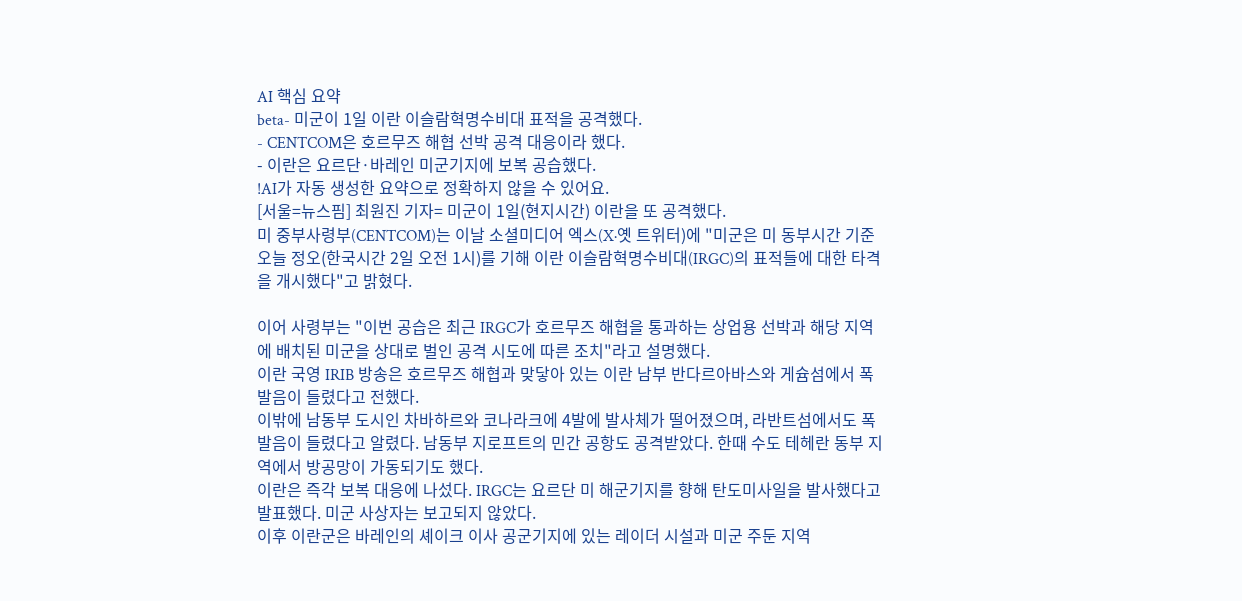AI 핵심 요약
beta- 미군이 1일 이란 이슬람혁명수비대 표적을 공격했다.
- CENTCOM은 호르무즈 해협 선박 공격 대응이라 했다.
- 이란은 요르단·바레인 미군기지에 보복 공습했다.
!AI가 자동 생성한 요약으로 정확하지 않을 수 있어요.
[서울=뉴스핌] 최원진 기자= 미군이 1일(현지시간) 이란을 또 공격했다.
미 중부사령부(CENTCOM)는 이날 소셜미디어 엑스(X·옛 트위터)에 "미군은 미 동부시간 기준 오늘 정오(한국시간 2일 오전 1시)를 기해 이란 이슬람혁명수비대(IRGC)의 표적들에 대한 타격을 개시했다"고 밝혔다.

이어 사령부는 "이번 공습은 최근 IRGC가 호르무즈 해협을 통과하는 상업용 선박과 해당 지역에 배치된 미군을 상대로 벌인 공격 시도에 따른 조치"라고 설명했다.
이란 국영 IRIB 방송은 호르무즈 해협과 맞닿아 있는 이란 남부 반다르아바스와 게슘섬에서 폭발음이 들렸다고 전했다.
이밖에 남동부 도시인 차바하르와 코나라크에 4발에 발사체가 떨어졌으며, 라반트섬에서도 폭발음이 들렸다고 알렸다. 남동부 지로프트의 민간 공항도 공격받았다. 한때 수도 테헤란 동부 지역에서 방공망이 가동되기도 했다.
이란은 즉각 보복 대응에 나섰다. IRGC는 요르단 미 해군기지를 향해 탄도미사일을 발사했다고 발표했다. 미군 사상자는 보고되지 않았다.
이후 이란군은 바레인의 셰이크 이사 공군기지에 있는 레이더 시설과 미군 주둔 지역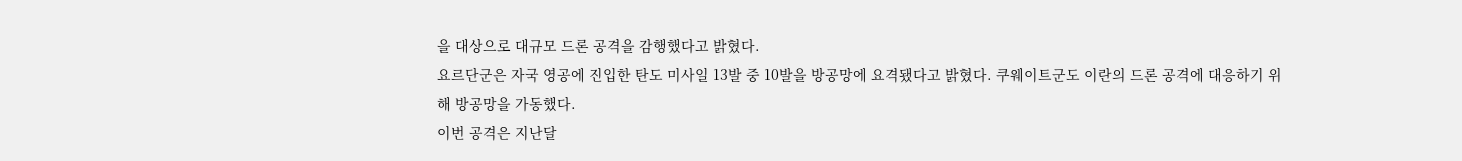을 대상으로 대규모 드론 공격을 감행했다고 밝혔다.
요르단군은 자국 영공에 진입한 탄도 미사일 13발 중 10발을 방공망에 요격됐다고 밝혔다. 쿠웨이트군도 이란의 드론 공격에 대응하기 위해 방공망을 가동했다.
이번 공격은 지난달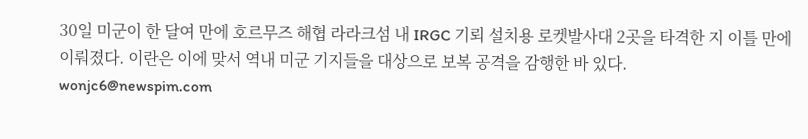30일 미군이 한 달여 만에 호르무즈 해협 라라크섬 내 IRGC 기뢰 설치용 로켓발사대 2곳을 타격한 지 이틀 만에 이뤄졌다. 이란은 이에 맞서 역내 미군 기지들을 대상으로 보복 공격을 감행한 바 있다.
wonjc6@newspim.com